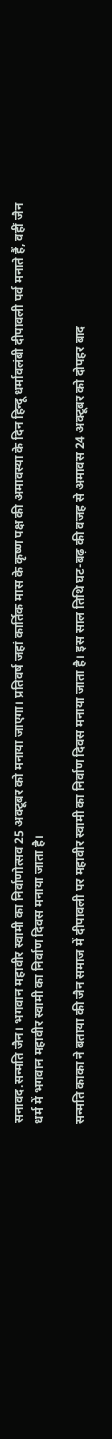सनावद.सन्मति जैन। भगवान महावीर स्वामी का निर्वाणोत्सव 25 अक्टूबर को मनाया जाएगा। प्रतिवर्ष जहां कार्तिक मास के कृष्ण पक्ष की अमावस्या के दिन हिन्दू धर्मावलंबी दीपावली पर्व मनाते हैं, वहीं जैन धर्म में भगवान महावीर स्वामी का निर्वाण दिवस मनाया जाता है।

सन्मति काका ने बताया की जैन समाज में दीपावली पर महावीर स्वामी का निर्वाण दिवस मनाया जाता है। इस साल तिथि घट-बढ़ की वजह से अमावस 24 अक्टूबर को दोपहर बाद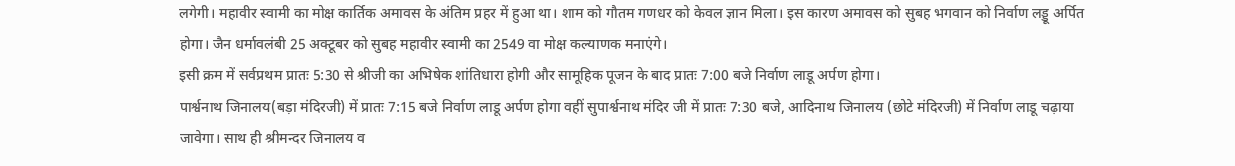लगेगी। महावीर स्वामी का मोक्ष कार्तिक अमावस के अंतिम प्रहर में हुआ था। शाम को गौतम गणधर को केवल ज्ञान मिला। इस कारण अमावस को सुबह भगवान को निर्वाण लड्डू अर्पित होगा। जैन धर्मावलंबी 25 अक्टूबर को सुबह महावीर स्वामी का 2549 वा मोक्ष कल्याणक मनाएंगे।
इसी क्रम में सर्वप्रथम प्रातः 5:30 से श्रीजी का अभिषेक शांतिधारा होगी और सामूहिक पूजन के बाद प्रातः 7:00 बजे निर्वाण लाडू अर्पण होगा।
पार्श्वनाथ जिनालय(बड़ा मंदिरजी) में प्रातः 7:15 बजे निर्वाण लाडू अर्पण होगा वहीं सुपार्श्वनाथ मंदिर जी में प्रातः 7:30 बजे, आदिनाथ जिनालय (छोटे मंदिरजी) में निर्वाण लाडू चढ़ाया जावेगा। साथ ही श्रीमन्दर जिनालय व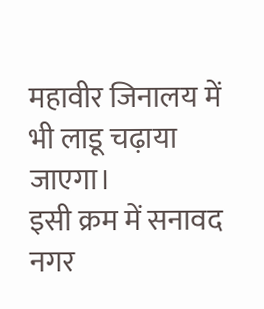महावीर जिनालय में भी लाडू चढ़ाया जाएगा।
इसी क्रम में सनावद नगर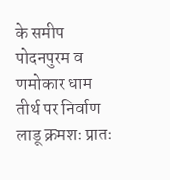के समीप पोदनपुरम व णमोकार धाम तीर्थ पर निर्वाण लाडू क्रमशः प्रातः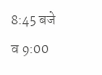8:45 बजे व 9:00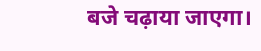बजे चढ़ाया जाएगा।